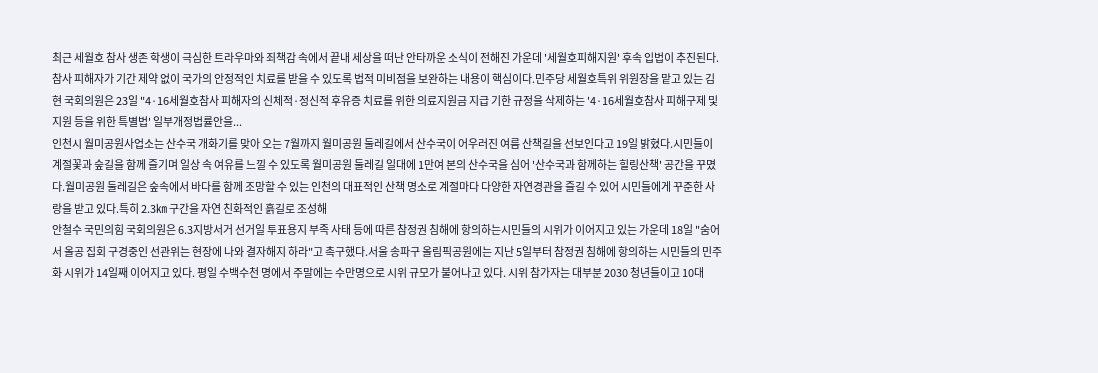최근 세월호 참사 생존 학생이 극심한 트라우마와 죄책감 속에서 끝내 세상을 떠난 안타까운 소식이 전해진 가운데 '세월호피해지원' 후속 입법이 추진된다.참사 피해자가 기간 제약 없이 국가의 안정적인 치료를 받을 수 있도록 법적 미비점을 보완하는 내용이 핵심이다.민주당 세월호특위 위원장을 맡고 있는 김현 국회의원은 23일 "4·16세월호참사 피해자의 신체적·정신적 후유증 치료를 위한 의료지원금 지급 기한 규정을 삭제하는 '4·16세월호참사 피해구제 및 지원 등을 위한 특별법' 일부개정법률안을...
인천시 월미공원사업소는 산수국 개화기를 맞아 오는 7월까지 월미공원 둘레길에서 산수국이 어우러진 여름 산책길을 선보인다고 19일 밝혔다.시민들이 계절꽃과 숲길을 함께 즐기며 일상 속 여유를 느낄 수 있도록 월미공원 둘레길 일대에 1만여 본의 산수국을 심어 '산수국과 함께하는 힐링산책' 공간을 꾸몄다.월미공원 둘레길은 숲속에서 바다를 함께 조망할 수 있는 인천의 대표적인 산책 명소로 계절마다 다양한 자연경관을 즐길 수 있어 시민들에게 꾸준한 사랑을 받고 있다.특히 2.3㎞ 구간을 자연 친화적인 흙길로 조성해
안철수 국민의힘 국회의원은 6.3지방서거 선거일 투표용지 부족 사태 등에 따른 참정권 침해에 항의하는시민들의 시위가 이어지고 있는 가운데 18일 "숨어서 올공 집회 구경중인 선관위는 현장에 나와 결자해지 하라"고 촉구했다.서울 송파구 올림픽공원에는 지난 5일부터 참정권 침해에 항의하는 시민들의 민주화 시위가 14일째 이어지고 있다. 평일 수백수천 명에서 주말에는 수만명으로 시위 규모가 불어나고 있다. 시위 참가자는 대부분 2030 청년들이고 10대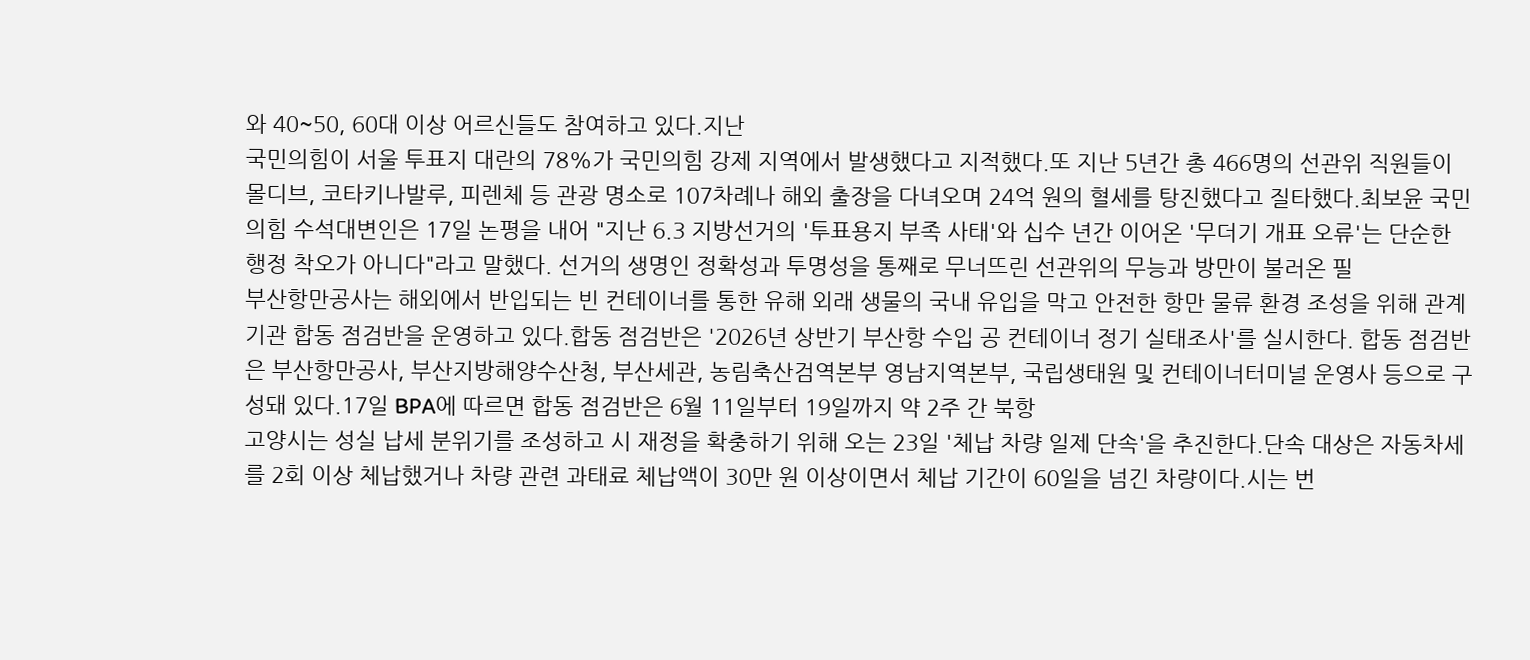와 40~50, 60대 이상 어르신들도 참여하고 있다.지난
국민의힘이 서울 투표지 대란의 78%가 국민의힘 강제 지역에서 발생했다고 지적했다.또 지난 5년간 총 466명의 선관위 직원들이 몰디브, 코타키나발루, 피렌체 등 관광 명소로 107차례나 해외 출장을 다녀오며 24억 원의 혈세를 탕진했다고 질타했다.최보윤 국민의힘 수석대변인은 17일 논평을 내어 "지난 6.3 지방선거의 '투표용지 부족 사태'와 십수 년간 이어온 '무더기 개표 오류'는 단순한 행정 착오가 아니다"라고 말했다. 선거의 생명인 정확성과 투명성을 통째로 무너뜨린 선관위의 무능과 방만이 불러온 필
부산항만공사는 해외에서 반입되는 빈 컨테이너를 통한 유해 외래 생물의 국내 유입을 막고 안전한 항만 물류 환경 조성을 위해 관계 기관 합동 점검반을 운영하고 있다.합동 점검반은 '2026년 상반기 부산항 수입 공 컨테이너 정기 실태조사'를 실시한다. 합동 점검반은 부산항만공사, 부산지방해양수산청, 부산세관, 농림축산검역본부 영남지역본부, 국립생태원 및 컨테이너터미널 운영사 등으로 구성돼 있다.17일 BPA에 따르면 합동 점검반은 6월 11일부터 19일까지 약 2주 간 북항
고양시는 성실 납세 분위기를 조성하고 시 재정을 확충하기 위해 오는 23일 '체납 차량 일제 단속'을 추진한다.단속 대상은 자동차세를 2회 이상 체납했거나 차량 관련 과태료 체납액이 30만 원 이상이면서 체납 기간이 60일을 넘긴 차량이다.시는 번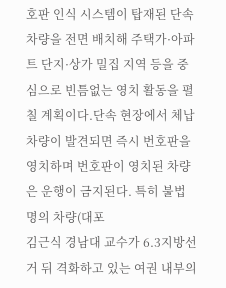호판 인식 시스템이 탑재된 단속 차량을 전면 배치해 주택가·아파트 단지·상가 밀집 지역 등을 중심으로 빈틈없는 영치 활동을 펼칠 계획이다.단속 현장에서 체납 차량이 발견되면 즉시 번호판을 영치하며 번호판이 영치된 차량은 운행이 금지된다. 특히 불법 명의 차량(대포
김근식 경남대 교수가 6.3지방선거 뒤 격화하고 있는 여권 내부의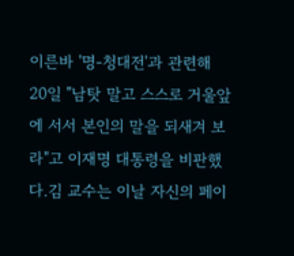이른바 '명-청대전'과 관련해 20일 "남탓 말고 스스로 거울앞에 서서 본인의 말을 되새겨 보라"고 이재명 대통령을 비판했다.김 교수는 이날 자신의 페이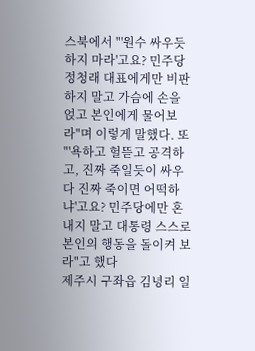스북에서 "'원수 싸우듯 하지 마라'고요? 민주당 정청래 대표에게만 비판하지 말고 가슴에 손을 얹고 본인에게 물어보라"며 이렇게 말했다. 또 "'욕하고 헐뜯고 공격하고, 진짜 죽일듯이 싸우다 진짜 죽이면 어떡하냐'고요? 민주당에만 혼내지 말고 대통령 스스로 본인의 행동을 돌이켜 보라"고 했다
제주시 구좌읍 김녕리 일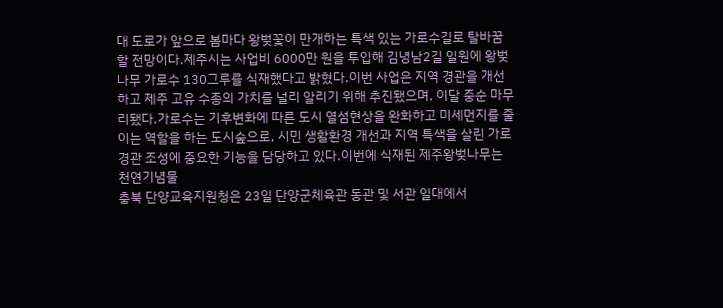대 도로가 앞으로 봄마다 왕벚꽃이 만개하는 특색 있는 가로수길로 탈바꿈할 전망이다.제주시는 사업비 6000만 원을 투입해 김녕남2길 일원에 왕벚나무 가로수 130그루를 식재했다고 밝혔다.이번 사업은 지역 경관을 개선하고 제주 고유 수종의 가치를 널리 알리기 위해 추진됐으며, 이달 중순 마무리됐다.가로수는 기후변화에 따른 도시 열섬현상을 완화하고 미세먼지를 줄이는 역할을 하는 도시숲으로, 시민 생활환경 개선과 지역 특색을 살린 가로경관 조성에 중요한 기능을 담당하고 있다.이번에 식재된 제주왕벚나무는 천연기념물
충북 단양교육지원청은 23일 단양군체육관 동관 및 서관 일대에서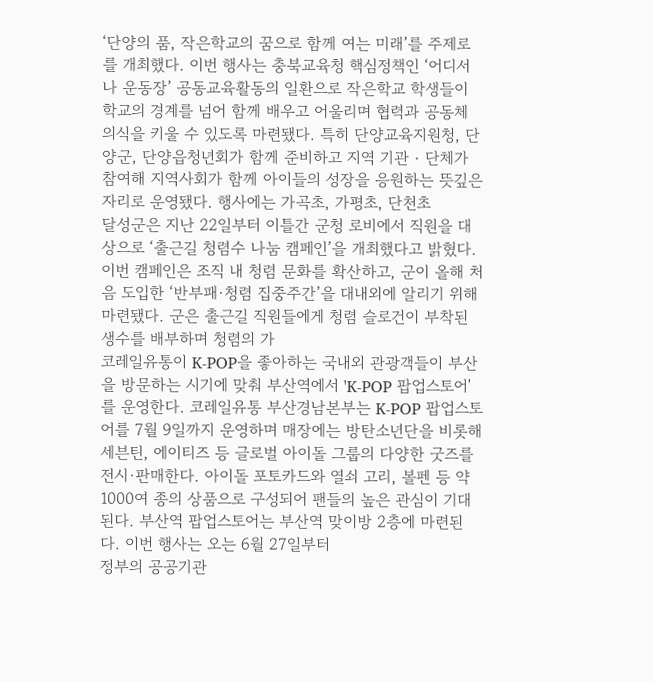‘단양의 품, 작은학교의 꿈으로 함께 여는 미래’를 주제로 를 개최했다. 이번 행사는 충북교육청 핵심정책인 ‘어디서나 운동장’ 공동교육활동의 일환으로 작은학교 학생들이 학교의 경계를 넘어 함께 배우고 어울리며 협력과 공동체 의식을 키울 수 있도록 마련됐다. 특히 단양교육지원청, 단양군, 단양읍청년회가 함께 준비하고 지역 기관‧단체가 참여해 지역사회가 함께 아이들의 성장을 응원하는 뜻깊은 자리로 운영됐다. 행사에는 가곡초, 가평초, 단천초
달성군은 지난 22일부터 이틀간 군청 로비에서 직원을 대상으로 ‘출근길 청렴수 나눔 캠페인’을 개최했다고 밝혔다. 이번 캠페인은 조직 내 청렴 문화를 확산하고, 군이 올해 처음 도입한 ‘반부패·청렴 집중주간’을 대내외에 알리기 위해 마련됐다. 군은 출근길 직원들에게 청렴 슬로건이 부착된 생수를 배부하며 청렴의 가
코레일유통이 K-POP을 좋아하는 국내외 관광객들이 부산을 방문하는 시기에 맞춰 부산역에서 'K-POP 팝업스토어'를 운영한다. 코레일유통 부산경남본부는 K-POP 팝업스토어를 7월 9일까지 운영하며 매장에는 방탄소년단을 비롯해 세븐틴, 에이티즈 등 글로벌 아이돌 그룹의 다양한 굿즈를 전시·판매한다. 아이돌 포토카드와 열쇠 고리, 볼펜 등 약 1000여 종의 상품으로 구성되어 팬들의 높은 관심이 기대된다. 부산역 팝업스토어는 부산역 맞이방 2층에 마련된다. 이번 행사는 오는 6월 27일부터
정부의 공공기관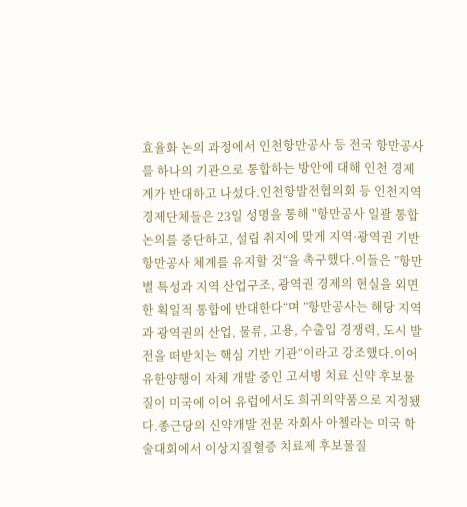효율화 논의 과정에서 인천항만공사 등 전국 항만공사를 하나의 기관으로 통합하는 방안에 대해 인천 경제계가 반대하고 나섰다.인천항발전협의회 등 인천지역 경제단체들은 23일 성명을 통해 "항만공사 일괄 통합 논의를 중단하고, 설립 취지에 맞게 지역·광역권 기반 항만공사 체계를 유지할 것“을 촉구했다.이들은 ”항만별 특성과 지역 산업구조, 광역권 경제의 현실을 외면한 획일적 통합에 반대한다“며 ”항만공사는 해당 지역과 광역권의 산업, 물류, 고용, 수출입 경쟁력, 도시 발전을 떠받치는 핵심 기반 기관“이라고 강조했다.이어
유한양행이 자체 개발 중인 고셔병 치료 신약 후보물질이 미국에 이어 유럽에서도 희귀의약품으로 지정됐다.종근당의 신약개발 전문 자회사 아첼라는 미국 학술대회에서 이상지질혈증 치료제 후보물질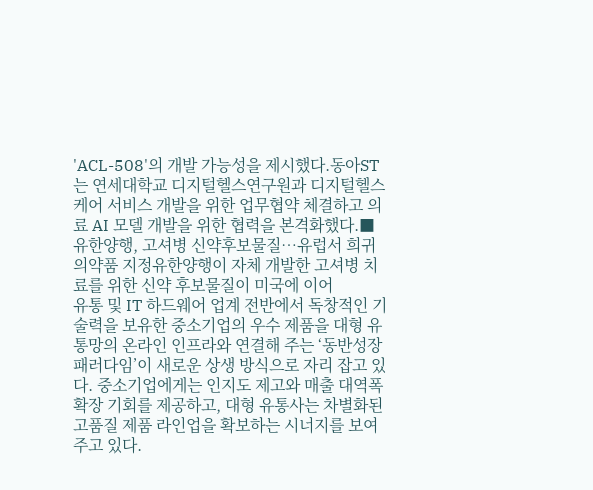'ACL-508'의 개발 가능성을 제시했다.동아ST는 연세대학교 디지털헬스연구원과 디지털헬스케어 서비스 개발을 위한 업무협약 체결하고 의료 AI 모델 개발을 위한 협력을 본격화했다.■ 유한양행, 고셔병 신약후보물질…유럽서 희귀의약품 지정유한양행이 자체 개발한 고셔병 치료를 위한 신약 후보물질이 미국에 이어
유통 및 IT 하드웨어 업계 전반에서 독창적인 기술력을 보유한 중소기업의 우수 제품을 대형 유통망의 온라인 인프라와 연결해 주는 ‘동반성장 패러다임’이 새로운 상생 방식으로 자리 잡고 있다. 중소기업에게는 인지도 제고와 매출 대역폭 확장 기회를 제공하고, 대형 유통사는 차별화된 고품질 제품 라인업을 확보하는 시너지를 보여주고 있다.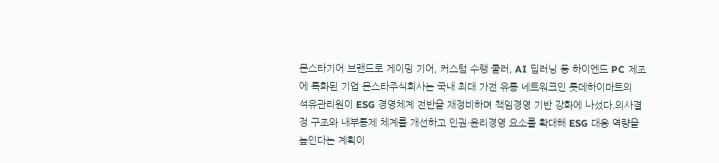몬스타기어 브랜드로 게이밍 기어, 커스텀 수랭 쿨러, AI 딥러닝 등 하이엔드 PC 제조에 특화된 기업 몬스타주식회사는 국내 최대 가전 유통 네트워크인 롯데하이마트의
석유관리원이 ESG 경영체계 전반을 재정비하며 책임경영 기반 강화에 나섰다.의사결정 구조와 내부통제 체계를 개선하고 인권·윤리경영 요소를 확대해 ESG 대응 역량을 높인다는 계획이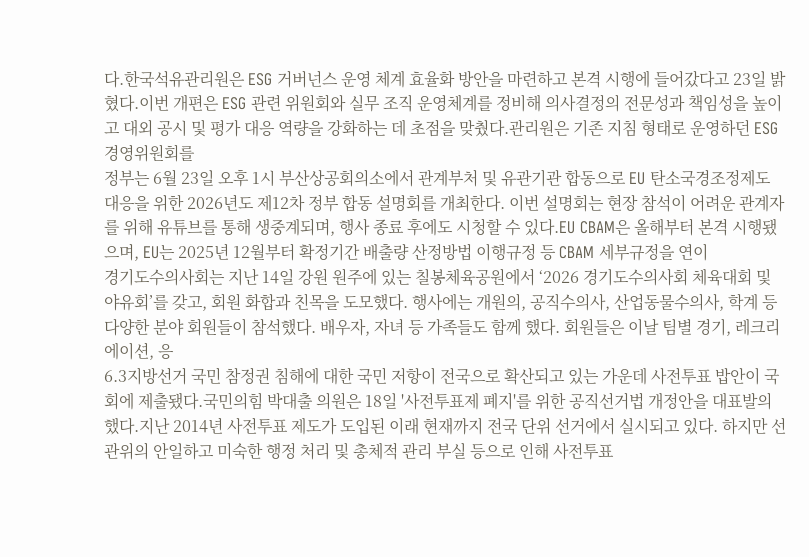다.한국석유관리원은 ESG 거버넌스 운영 체계 효율화 방안을 마련하고 본격 시행에 들어갔다고 23일 밝혔다.이번 개편은 ESG 관련 위원회와 실무 조직 운영체계를 정비해 의사결정의 전문성과 책임성을 높이고 대외 공시 및 평가 대응 역량을 강화하는 데 초점을 맞췄다.관리원은 기존 지침 형태로 운영하던 ESG경영위원회를
정부는 6월 23일 오후 1시 부산상공회의소에서 관계부처 및 유관기관 합동으로 EU 탄소국경조정제도 대응을 위한 2026년도 제12차 정부 합동 설명회를 개최한다. 이번 설명회는 현장 참석이 어려운 관계자를 위해 유튜브를 통해 생중계되며, 행사 종료 후에도 시청할 수 있다.EU CBAM은 올해부터 본격 시행됐으며, EU는 2025년 12월부터 확정기간 배출량 산정방법 이행규정 등 CBAM 세부규정을 연이
경기도수의사회는 지난 14일 강원 원주에 있는 칠봉체육공원에서 ‘2026 경기도수의사회 체육대회 및 야유회’를 갖고, 회원 화합과 친목을 도모했다. 행사에는 개원의, 공직수의사, 산업동물수의사, 학계 등 다양한 분야 회원들이 참석했다. 배우자, 자녀 등 가족들도 함께 했다. 회원들은 이날 팀별 경기, 레크리에이션, 응
6.3지방선거 국민 참정권 침해에 대한 국민 저항이 전국으로 확산되고 있는 가운데 사전투표 밥안이 국회에 제출됐다.국민의힘 박대출 의원은 18일 '사전투표제 폐지'를 위한 공직선거법 개정안을 대표발의했다.지난 2014년 사전투표 제도가 도입된 이래 현재까지 전국 단위 선거에서 실시되고 있다. 하지만 선관위의 안일하고 미숙한 행정 처리 및 총체적 관리 부실 등으로 인해 사전투표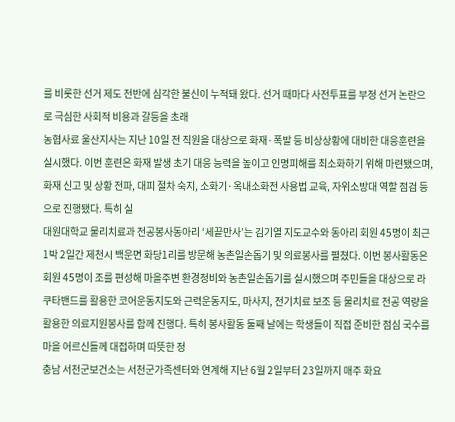를 비롯한 선거 제도 전반에 심각한 불신이 누적돼 왔다. 선거 때마다 사전투표를 부정 선거 논란으로 극심한 사회적 비용과 갈등을 초래
농협사료 울산지사는 지난 10일 전 직원을 대상으로 화재·폭발 등 비상상황에 대비한 대응훈련을 실시했다. 이번 훈련은 화재 발생 초기 대응 능력을 높이고 인명피해를 최소화하기 위해 마련됐으며, 화재 신고 및 상황 전파, 대피 절차 숙지, 소화기·옥내소화전 사용법 교육, 자위소방대 역할 점검 등으로 진행됐다. 특히 실
대원대학교 물리치료과 전공봉사동아리 ‘세끝만사’는 김기열 지도교수와 동아리 회원 45명이 최근 1박 2일간 제천시 백운면 화당1리를 방문해 농촌일손돕기 및 의료봉사를 펼쳤다. 이번 봉사활동은 회원 45명이 조를 편성해 마을주변 환경정비와 농촌일손돕기를 실시했으며 주민들을 대상으로 라쿠타밴드를 활용한 코어운동지도와 근력운동지도, 마사지, 전기치료 보조 등 물리치료 전공 역량을 활용한 의료지원봉사를 함께 진행다. 특히 봉사활동 둘째 날에는 학생들이 직접 준비한 점심 국수를 마을 어르신들께 대접하며 따뜻한 정
충남 서천군보건소는 서천군가족센터와 연계해 지난 6월 2일부터 23일까지 매주 화요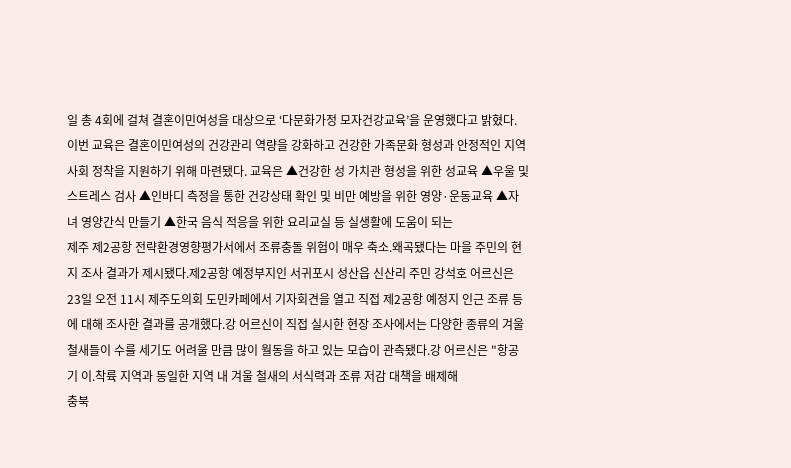일 총 4회에 걸쳐 결혼이민여성을 대상으로 ‘다문화가정 모자건강교육’을 운영했다고 밝혔다. 이번 교육은 결혼이민여성의 건강관리 역량을 강화하고 건강한 가족문화 형성과 안정적인 지역사회 정착을 지원하기 위해 마련됐다. 교육은 ▲건강한 성 가치관 형성을 위한 성교육 ▲우울 및 스트레스 검사 ▲인바디 측정을 통한 건강상태 확인 및 비만 예방을 위한 영양·운동교육 ▲자녀 영양간식 만들기 ▲한국 음식 적응을 위한 요리교실 등 실생활에 도움이 되는
제주 제2공항 전략환경영향평가서에서 조류충돌 위험이 매우 축소.왜곡됐다는 마을 주민의 현지 조사 결과가 제시됐다.제2공항 예정부지인 서귀포시 성산읍 신산리 주민 강석호 어르신은 23일 오전 11시 제주도의회 도민카페에서 기자회견을 열고 직접 제2공항 예정지 인근 조류 등에 대해 조사한 결과를 공개했다.강 어르신이 직접 실시한 현장 조사에서는 다양한 종류의 겨울 철새들이 수를 세기도 어려울 만큼 많이 월동을 하고 있는 모습이 관측됐다.강 어르신은 "항공기 이.착륙 지역과 동일한 지역 내 겨울 철새의 서식력과 조류 저감 대책을 배제해
충북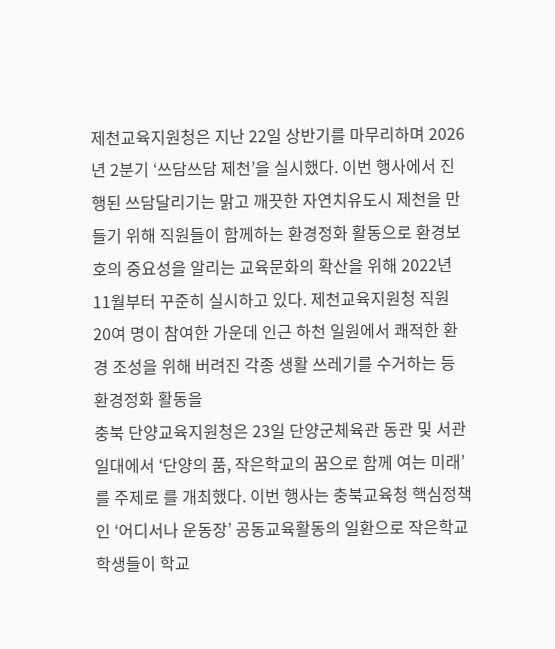제천교육지원청은 지난 22일 상반기를 마무리하며 2026년 2분기 ‘쓰담쓰담 제천’을 실시했다. 이번 행사에서 진행된 쓰담달리기는 맑고 깨끗한 자연치유도시 제천을 만들기 위해 직원들이 함께하는 환경정화 활동으로 환경보호의 중요성을 알리는 교육문화의 확산을 위해 2022년 11월부터 꾸준히 실시하고 있다. 제천교육지원청 직원 20여 명이 참여한 가운데 인근 하천 일원에서 쾌적한 환경 조성을 위해 버려진 각종 생활 쓰레기를 수거하는 등 환경정화 활동을
충북 단양교육지원청은 23일 단양군체육관 동관 및 서관 일대에서 ‘단양의 품, 작은학교의 꿈으로 함께 여는 미래’를 주제로 를 개최했다. 이번 행사는 충북교육청 핵심정책인 ‘어디서나 운동장’ 공동교육활동의 일환으로 작은학교 학생들이 학교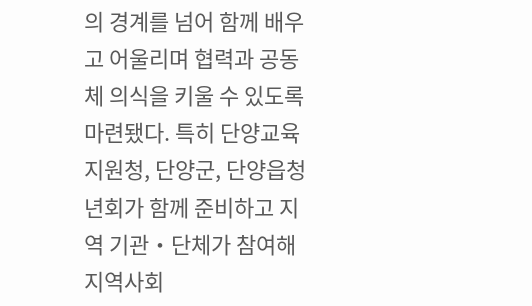의 경계를 넘어 함께 배우고 어울리며 협력과 공동체 의식을 키울 수 있도록 마련됐다. 특히 단양교육지원청, 단양군, 단양읍청년회가 함께 준비하고 지역 기관‧단체가 참여해 지역사회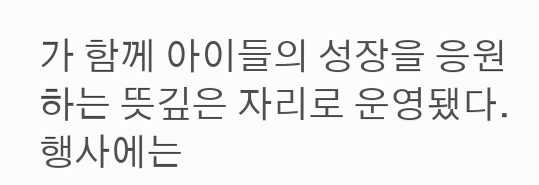가 함께 아이들의 성장을 응원하는 뜻깊은 자리로 운영됐다. 행사에는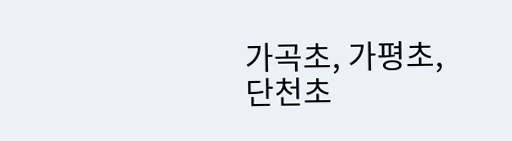가곡초, 가평초, 단천초